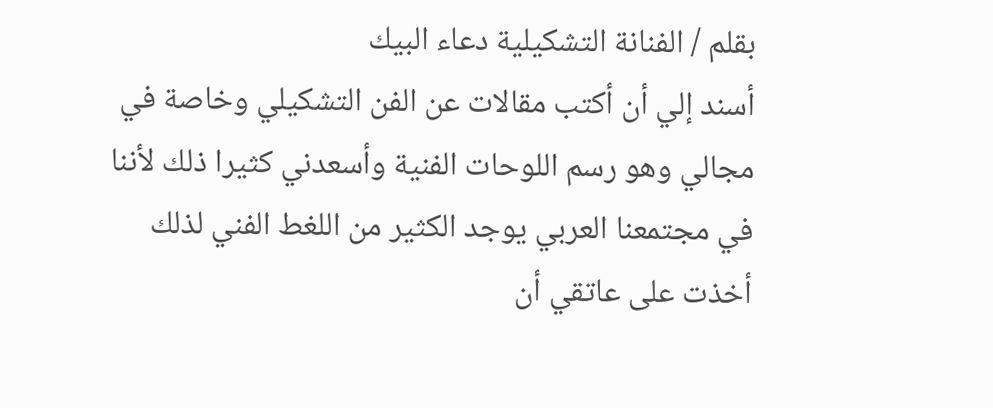بقلم / الفنانة التشكيلية دعاء البيك
أسند إلي أن أكتب مقالات عن الفن التشكيلي وخاصة في مجالي وهو رسم اللوحات الفنية وأسعدني كثيرا ذلك لأننا في مجتمعنا العربي يوجد الكثير من اللغط الفني لذلك أخذت على عاتقي أن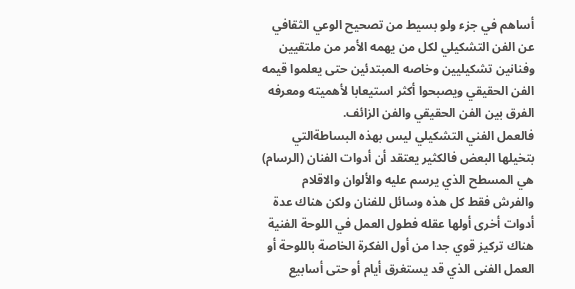أساهم في جزء ولو بسيط من تصحيح الوعي الثقافي عن الفن التشكيلي لكل من يهمه الأمر من ملتقيين وفنانين تشكيليين وخاصه المبتدئين حتى يعلموا قيمه الفن الحقيقي ويصبحوا أكثر استيعابا لأهميته ومعرفه الفرق بين الفن الحقيقي والفن الزائف.
فالعمل الفني التشكيلي ليس بهذه البساطةالتي بتخيلها البعض فالكثير يعتقد أن أدوات الفنان (الرسام) هي المسطح الذي يرسم عليه والألوان والاقلام والفرش فقط كل هذه وسائل للفنان ولكن هناك عدة أدوات أخرى أولها عقله فطول العمل في اللوحة الفنية هناك تركيز قوي جدا من أول الفكرة الخاصة باللوحة أو العمل الفنى الذي قد يستغرق أيام أو حتى أسابيع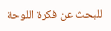للبحث عن فكرة اللوحة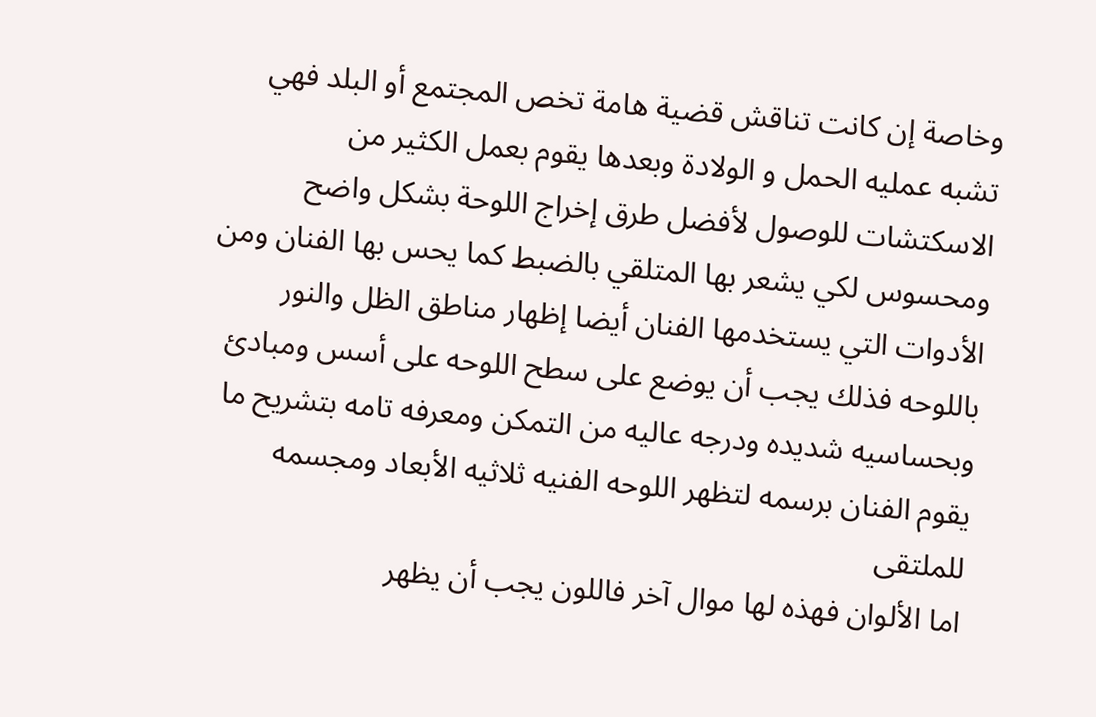وخاصة إن كانت تناقش قضية هامة تخص المجتمع أو البلد فهي تشبه عمليه الحمل و الولادة وبعدها يقوم بعمل الكثير من الاسكتشات للوصول لأفضل طرق إخراج اللوحة بشكل واضح ومحسوس لكي يشعر بها المتلقي بالضبط كما يحس بها الفنان ومن الأدوات التي يستخدمها الفنان أيضا إظهار مناطق الظل والنور باللوحه فذلك يجب أن يوضع على سطح اللوحه على أسس ومبادئ وبحساسيه شديده ودرجه عاليه من التمكن ومعرفه تامه بتشريح ما يقوم الفنان برسمه لتظهر اللوحه الفنيه ثلاثيه الأبعاد ومجسمه للملتقى
اما الألوان فهذه لها موال آخر فاللون يجب أن يظهر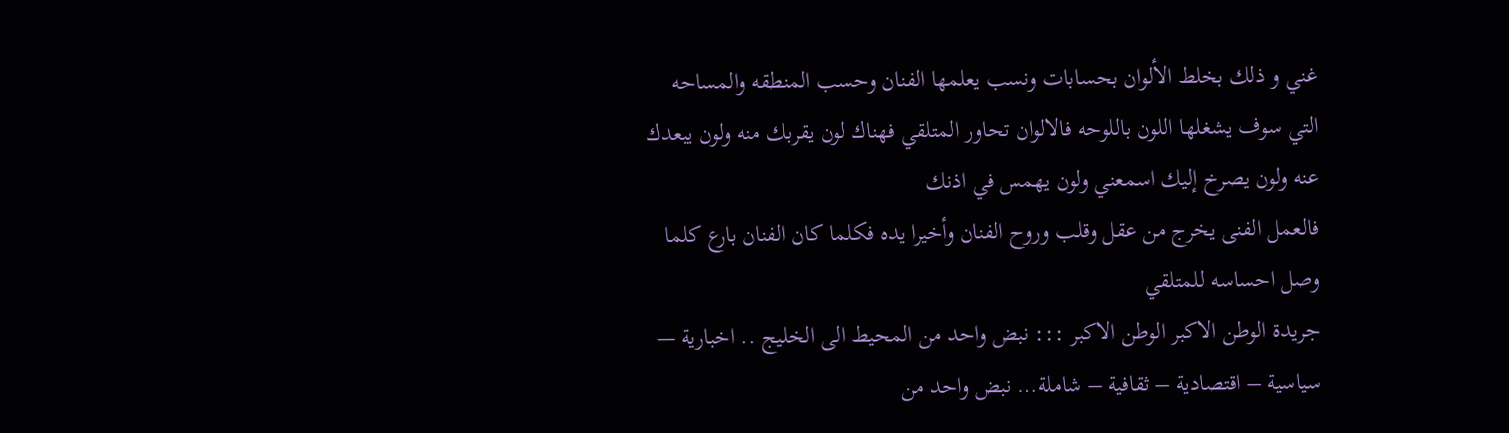غني و ذلك بخلط الألوان بحسابات ونسب يعلمها الفنان وحسب المنطقه والمساحه التي سوف يشغلها اللون باللوحه فالالوان تحاور المتلقي فهناك لون يقربك منه ولون يبعدك عنه ولون يصرخ إليك اسمعني ولون يهمس في اذنك
فالعمل الفنى يخرج من عقل وقلب وروح الفنان وأخيرا يده فكلما كان الفنان بارع كلما وصل احساسه للمتلقي
جريدة الوطن الاكبر الوطن الاكبر ::: نبض واحد من المحيط الى الخليج .. اخبارية — سياسية – اقتصادية – ثقافية – شاملة… نبض واحد من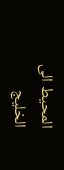المحيط الى الخليج